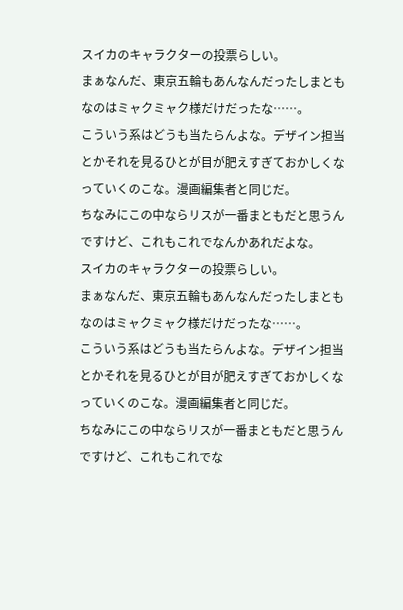スイカのキャラクターの投票らしい。
まぁなんだ、東京五輪もあんなんだったしまともなのはミャクミャク様だけだったな……。
こういう系はどうも当たらんよな。デザイン担当とかそれを見るひとが目が肥えすぎておかしくなっていくのこな。漫画編集者と同じだ。
ちなみにこの中ならリスが一番まともだと思うんですけど、これもこれでなんかあれだよな。
スイカのキャラクターの投票らしい。
まぁなんだ、東京五輪もあんなんだったしまともなのはミャクミャク様だけだったな……。
こういう系はどうも当たらんよな。デザイン担当とかそれを見るひとが目が肥えすぎておかしくなっていくのこな。漫画編集者と同じだ。
ちなみにこの中ならリスが一番まともだと思うんですけど、これもこれでな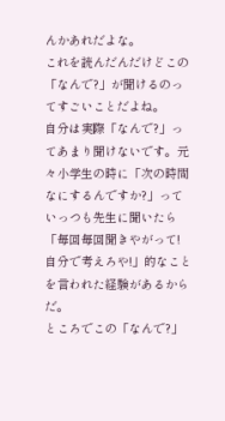んかあれだよな。
これを読んだんだけどこの「なんで?」が聞けるのってすごいことだよね。
自分は実際「なんで?」ってあまり聞けないです。元々小学生の時に「次の時間なにするんですか?」っていっつも先生に聞いたら「毎回毎回聞きやがって! 自分で考えろや!」的なことを言われた経験があるからだ。
ところでこの「なんで?」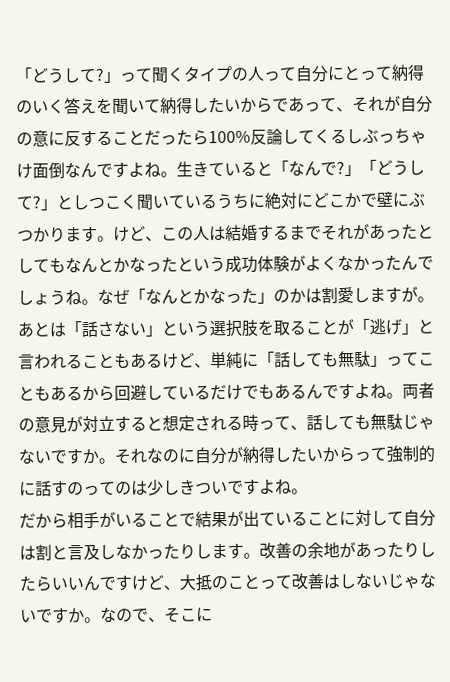「どうして?」って聞くタイプの人って自分にとって納得のいく答えを聞いて納得したいからであって、それが自分の意に反することだったら100%反論してくるしぶっちゃけ面倒なんですよね。生きていると「なんで?」「どうして?」としつこく聞いているうちに絶対にどこかで壁にぶつかります。けど、この人は結婚するまでそれがあったとしてもなんとかなったという成功体験がよくなかったんでしょうね。なぜ「なんとかなった」のかは割愛しますが。
あとは「話さない」という選択肢を取ることが「逃げ」と言われることもあるけど、単純に「話しても無駄」ってこともあるから回避しているだけでもあるんですよね。両者の意見が対立すると想定される時って、話しても無駄じゃないですか。それなのに自分が納得したいからって強制的に話すのってのは少しきついですよね。
だから相手がいることで結果が出ていることに対して自分は割と言及しなかったりします。改善の余地があったりしたらいいんですけど、大抵のことって改善はしないじゃないですか。なので、そこに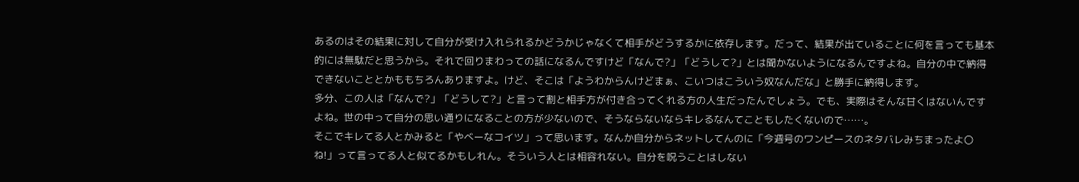あるのはその結果に対して自分が受け入れられるかどうかじゃなくて相手がどうするかに依存します。だって、結果が出ていることに何を言っても基本的には無駄だと思うから。それで回りまわっての話になるんですけど「なんで?」「どうして?」とは聞かないようになるんですよね。自分の中で納得できないこととかももちろんありますよ。けど、そこは「ようわからんけどまぁ、こいつはこういう奴なんだな」と勝手に納得します。
多分、この人は「なんで?」「どうして?」と言って割と相手方が付き合ってくれる方の人生だったんでしょう。でも、実際はそんな甘くはないんですよね。世の中って自分の思い通りになることの方が少ないので、そうならないならキレるなんてこともしたくないので……。
そこでキレてる人とかみると「やべーなコイツ」って思います。なんか自分からネットしてんのに「今週号のワンピースのネタバレみちまったよ〇ね!」って言ってる人と似てるかもしれん。そういう人とは相容れない。自分を呪うことはしない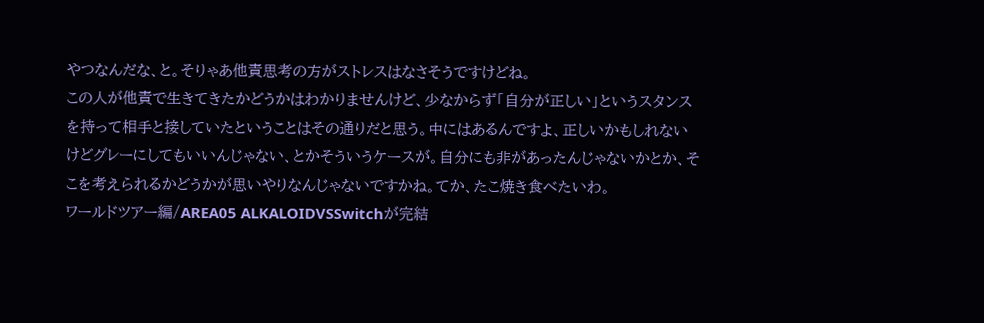やつなんだな、と。そりゃあ他責思考の方がストレスはなさそうですけどね。
この人が他責で生きてきたかどうかはわかりませんけど、少なからず「自分が正しい」というスタンスを持って相手と接していたということはその通りだと思う。中にはあるんですよ、正しいかもしれないけどグレーにしてもいいんじゃない、とかそういうケースが。自分にも非があったんじゃないかとか、そこを考えられるかどうかが思いやりなんじゃないですかね。てか、たこ焼き食べたいわ。
ワールドツアー編/AREA05 ALKALOIDVSSwitchが完結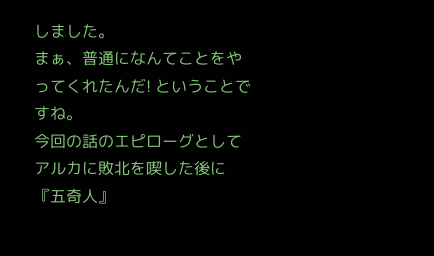しました。
まぁ、普通になんてことをやってくれたんだ! ということですね。
今回の話のエピローグとしてアルカに敗北を喫した後に『五奇人』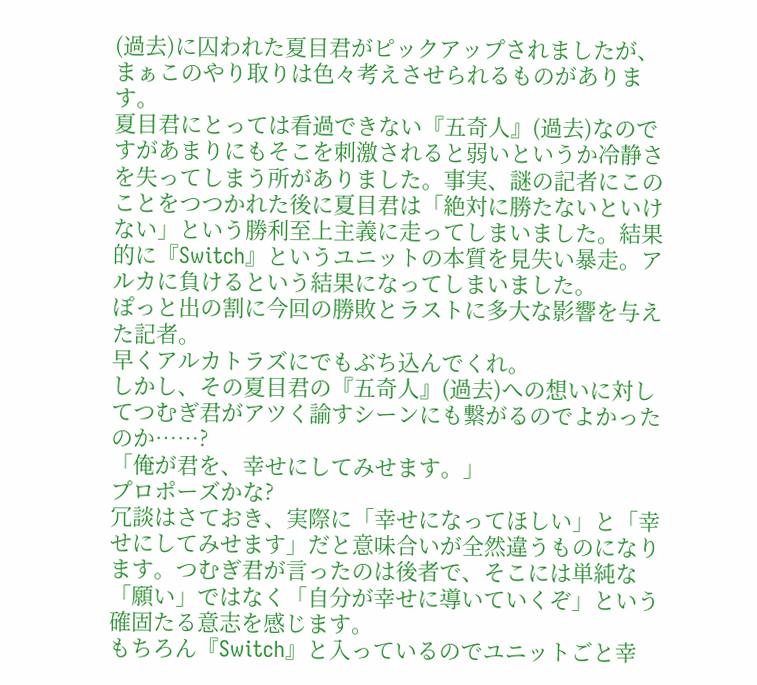(過去)に囚われた夏目君がピックアップされましたが、まぁこのやり取りは色々考えさせられるものがあります。
夏目君にとっては看過できない『五奇人』(過去)なのですがあまりにもそこを刺激されると弱いというか冷静さを失ってしまう所がありました。事実、謎の記者にこのことをつつかれた後に夏目君は「絶対に勝たないといけない」という勝利至上主義に走ってしまいました。結果的に『Switch』というユニットの本質を見失い暴走。アルカに負けるという結果になってしまいました。
ぽっと出の割に今回の勝敗とラストに多大な影響を与えた記者。
早くアルカトラズにでもぶち込んでくれ。
しかし、その夏目君の『五奇人』(過去)への想いに対してつむぎ君がアツく諭すシーンにも繋がるのでよかったのか……?
「俺が君を、幸せにしてみせます。」
プロポーズかな?
冗談はさておき、実際に「幸せになってほしい」と「幸せにしてみせます」だと意味合いが全然違うものになります。つむぎ君が言ったのは後者で、そこには単純な「願い」ではなく「自分が幸せに導いていくぞ」という確固たる意志を感じます。
もちろん『Switch』と入っているのでユニットごと幸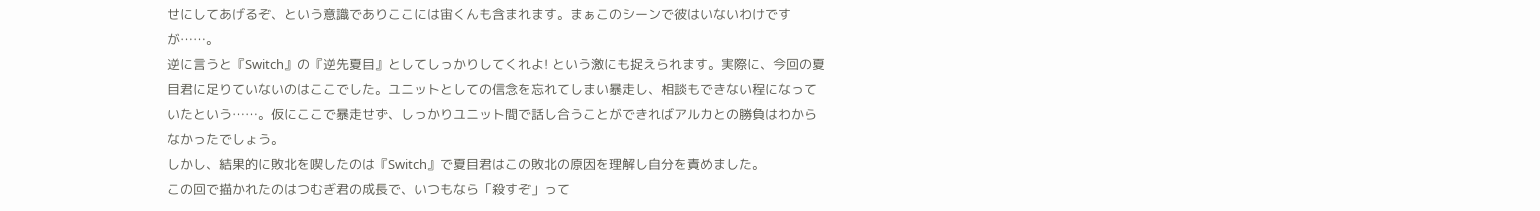せにしてあげるぞ、という意識でありここには宙くんも含まれます。まぁこのシーンで彼はいないわけですが……。
逆に言うと『Switch』の『逆先夏目』としてしっかりしてくれよ! という激にも捉えられます。実際に、今回の夏目君に足りていないのはここでした。ユニットとしての信念を忘れてしまい暴走し、相談もできない程になっていたという……。仮にここで暴走せず、しっかりユニット間で話し合うことができればアルカとの勝負はわからなかったでしょう。
しかし、結果的に敗北を喫したのは『Switch』で夏目君はこの敗北の原因を理解し自分を責めました。
この回で描かれたのはつむぎ君の成長で、いつもなら「殺すぞ」って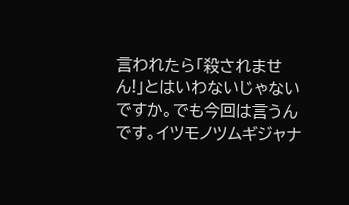言われたら「殺されません!」とはいわないじゃないですか。でも今回は言うんです。イツモノツムギジャナ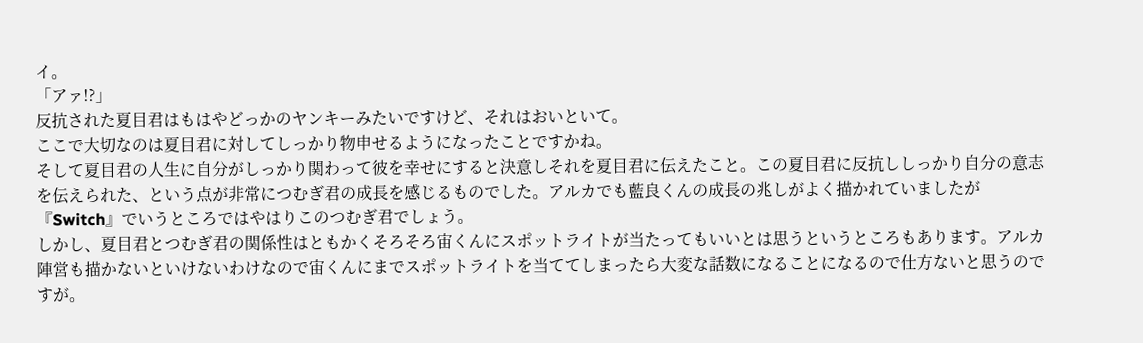イ。
「アァ!?」
反抗された夏目君はもはやどっかのヤンキーみたいですけど、それはおいといて。
ここで大切なのは夏目君に対してしっかり物申せるようになったことですかね。
そして夏目君の人生に自分がしっかり関わって彼を幸せにすると決意しそれを夏目君に伝えたこと。この夏目君に反抗ししっかり自分の意志を伝えられた、という点が非常につむぎ君の成長を感じるものでした。アルカでも藍良くんの成長の兆しがよく描かれていましたが『Switch』でいうところではやはりこのつむぎ君でしょう。
しかし、夏目君とつむぎ君の関係性はともかくそろそろ宙くんにスポットライトが当たってもいいとは思うというところもあります。アルカ陣営も描かないといけないわけなので宙くんにまでスポットライトを当ててしまったら大変な話数になることになるので仕方ないと思うのですが。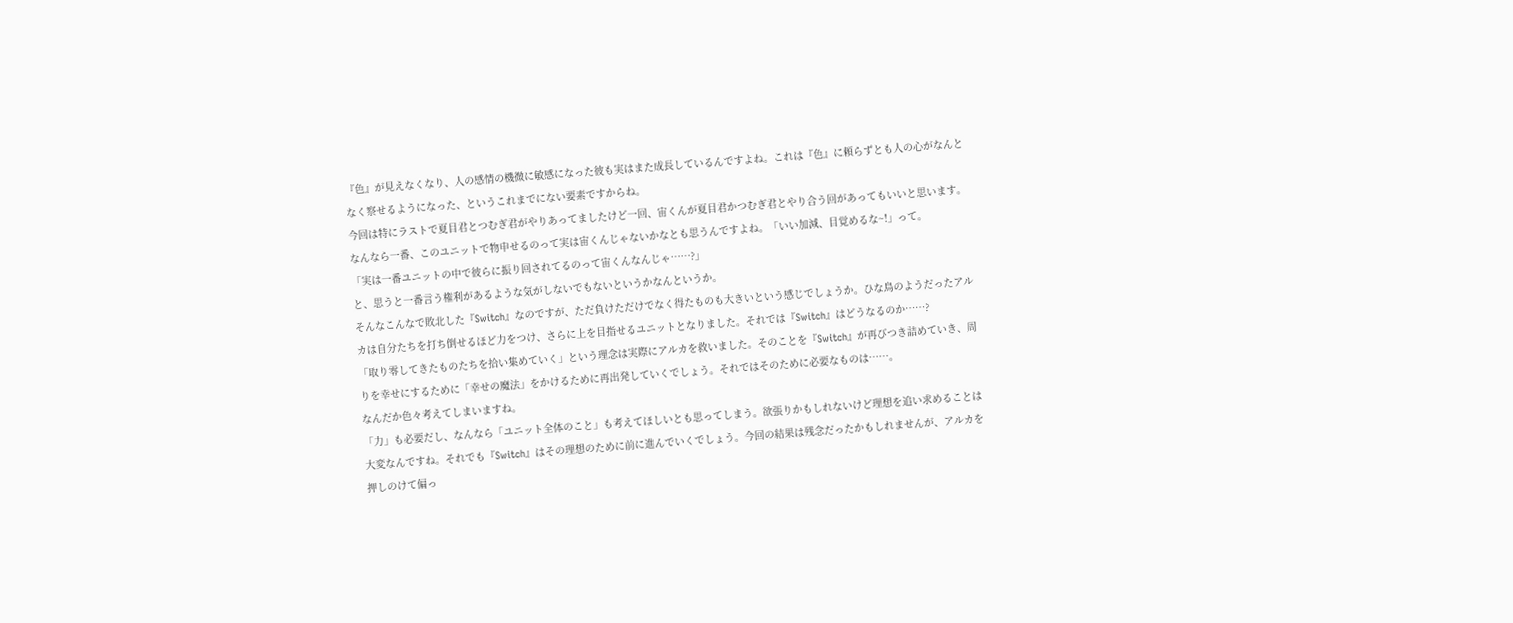『色』が見えなくなり、人の感情の機微に敏感になった彼も実はまた成長しているんですよね。これは『色』に頼らずとも人の心がなんとなく察せるようになった、というこれまでにない要素ですからね。
今回は特にラストで夏目君とつむぎ君がやりあってましたけど一回、宙くんが夏目君かつむぎ君とやり合う回があってもいいと思います。なんなら一番、このユニットで物申せるのって実は宙くんじゃないかなとも思うんですよね。「いい加減、目覚めるな~!」って。
「実は一番ユニットの中で彼らに振り回されてるのって宙くんなんじゃ……?」
と、思うと一番言う権利があるような気がしないでもないというかなんというか。
そんなこんなで敗北した『Switch』なのですが、ただ負けただけでなく得たものも大きいという感じでしょうか。ひな鳥のようだったアルカは自分たちを打ち倒せるほど力をつけ、さらに上を目指せるユニットとなりました。それでは『Switch』はどうなるのか……?
「取り零してきたものたちを拾い集めていく」という理念は実際にアルカを救いました。そのことを『Switch』が再びつき詰めていき、周りを幸せにするために「幸せの魔法」をかけるために再出発していくでしょう。それではそのために必要なものは……。
なんだか色々考えてしまいますね。
「力」も必要だし、なんなら「ユニット全体のこと」も考えてほしいとも思ってしまう。欲張りかもしれないけど理想を追い求めることは大変なんですね。それでも『Switch』はその理想のために前に進んでいくでしょう。今回の結果は残念だったかもしれませんが、アルカを押しのけて偏っ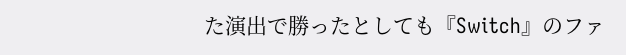た演出で勝ったとしても『Switch』のファ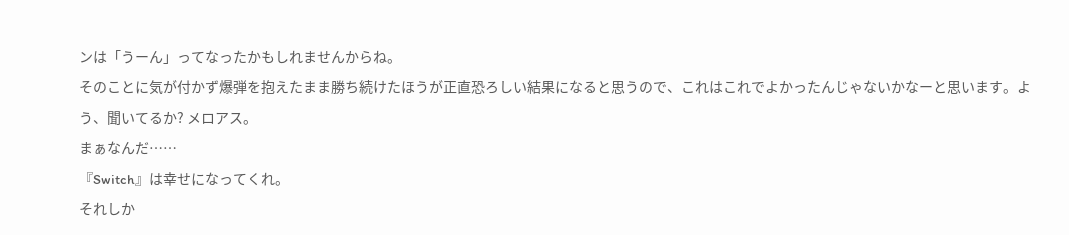ンは「うーん」ってなったかもしれませんからね。
そのことに気が付かず爆弾を抱えたまま勝ち続けたほうが正直恐ろしい結果になると思うので、これはこれでよかったんじゃないかなーと思います。よう、聞いてるか? メロアス。
まぁなんだ……
『Switch』は幸せになってくれ。
それしか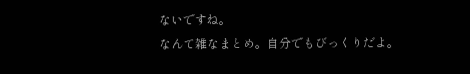ないですね。
なんて雑なまとめ。自分でもびっくりだよ。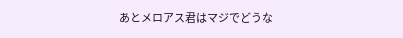あとメロアス君はマジでどうな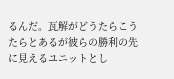るんだ。瓦解がどうたらこうたらとあるが彼らの勝利の先に見えるユニットとし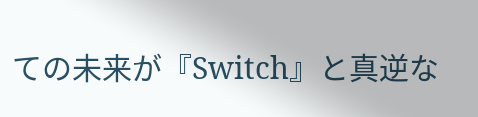ての未来が『Switch』と真逆な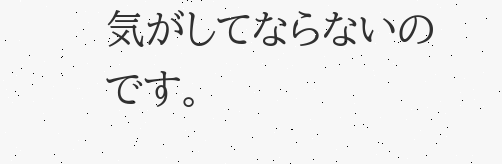気がしてならないのです。